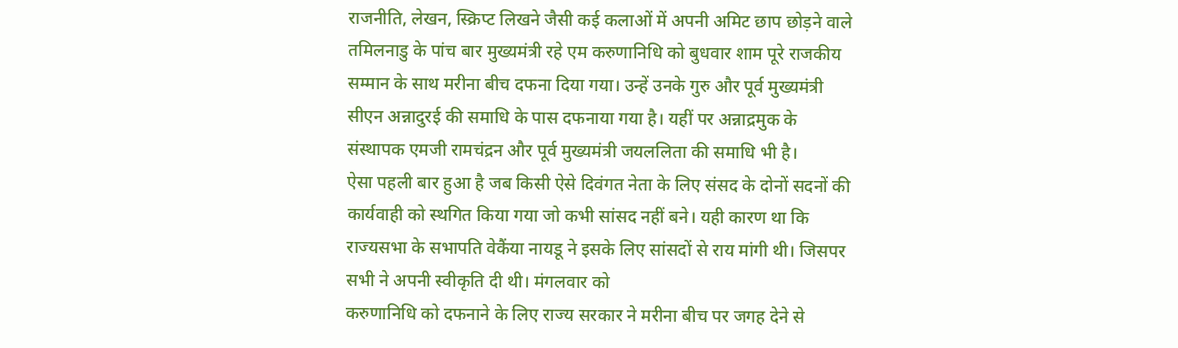राजनीति, लेखन, स्क्रिप्ट लिखने जैसी कई कलाओं में अपनी अमिट छाप छोड़ने वाले तमिलनाडु के पांच बार मुख्यमंत्री रहे एम करुणानिधि को बुधवार शाम पूरे राजकीय सम्मान के साथ मरीना बीच दफना दिया गया। उन्हें उनके गुरु और पूर्व मुख्यमंत्री सीएन अन्नादुरई की समाधि के पास दफनाया गया है। यहीं पर अन्नाद्रमुक के संस्थापक एमजी रामचंद्रन और पूर्व मुख्यमंत्री जयललिता की समाधि भी है।
ऐसा पहली बार हुआ है जब किसी ऐसे दिवंगत नेता के लिए संसद के दोनों सदनों की कार्यवाही को स्थगित किया गया जो कभी सांसद नहीं बने। यही कारण था कि राज्यसभा के सभापति वेकैंया नायडू ने इसके लिए सांसदों से राय मांगी थी। जिसपर सभी ने अपनी स्वीकृति दी थी। मंगलवार को
करुणानिधि को दफनाने के लिए राज्य सरकार ने मरीना बीच पर जगह देने से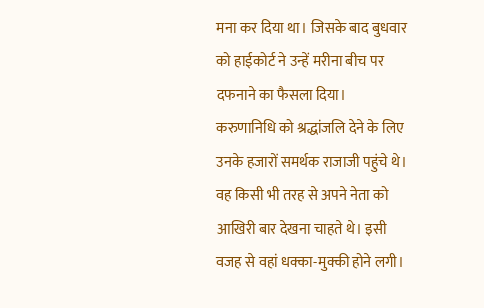मना कर दिया था। जिसके बाद बुधवार को हाईकोर्ट ने उन्हें मरीना बीच पर दफनाने का फैसला दिया।
करुणानिधि को श्रद्धांजलि देने के लिए उनके हजारों समर्थक राजाजी पहुंचे थे। वह किसी भी तरह से अपने नेता को आखिरी बार देखना चाहते थे। इसी वजह से वहां धक्का-मुक्की होने लगी।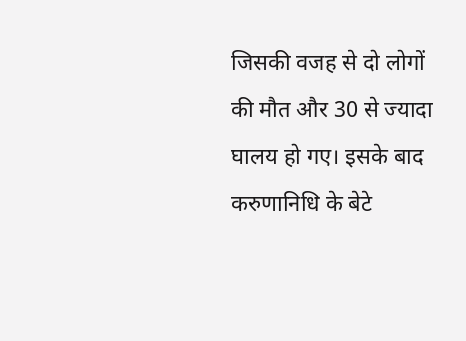जिसकी वजह से दो लोगों की मौत और 30 से ज्यादा घालय हो गए। इसके बाद करुणानिधि के बेटे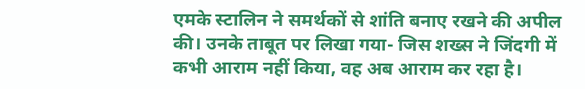एमके स्टालिन ने समर्थकों से शांति बनाए रखने की अपील की। उनके ताबूत पर लिखा गया- जिस शख्स ने जिंदगी में कभी आराम नहीं किया, वह अब आराम कर रहा है।